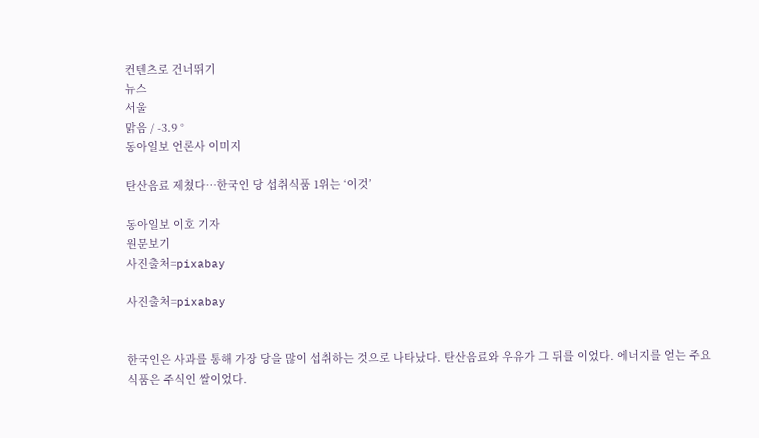컨텐츠로 건너뛰기
뉴스
서울
맑음 / -3.9 °
동아일보 언론사 이미지

탄산음료 제쳤다…한국인 당 섭취식품 1위는 ‘이것’

동아일보 이호 기자
원문보기
사진출처=pixabay

사진출처=pixabay


한국인은 사과를 통해 가장 당을 많이 섭취하는 것으로 나타났다. 탄산음료와 우유가 그 뒤를 이었다. 에너지를 얻는 주요 식품은 주식인 쌀이었다.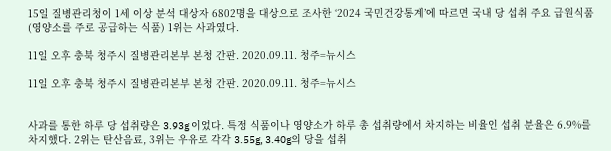15일 질병관리청이 1세 이상 분석 대상자 6802명을 대상으로 조사한 ‘2024 국민건강통계’에 따르면 국내 당 섭취 주요 급원식품(영양소를 주로 공급하는 식품) 1위는 사과였다.

11일 오후 충북 청주시 질병관리본부 본청 간판. 2020.09.11. 청주=뉴시스

11일 오후 충북 청주시 질병관리본부 본청 간판. 2020.09.11. 청주=뉴시스


사과를 통한 하루 당 섭취량은 3.93g 이었다. 특정 식품이나 영양소가 하루 총 섭취량에서 차지하는 비율인 섭취 분율은 6.9%를 차지했다. 2위는 탄산음료, 3위는 우유로 각각 3.55g, 3.40g의 당을 섭취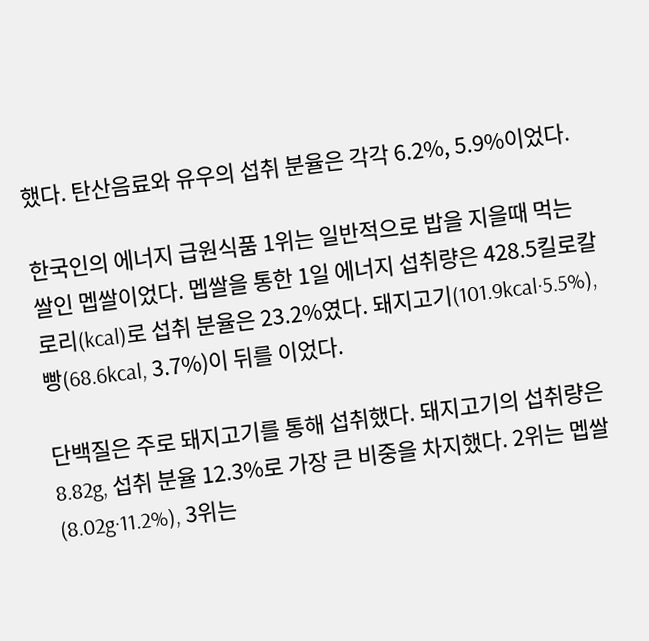했다. 탄산음료와 유우의 섭취 분율은 각각 6.2%, 5.9%이었다.

한국인의 에너지 급원식품 1위는 일반적으로 밥을 지을때 먹는 쌀인 멥쌀이었다. 멥쌀을 통한 1일 에너지 섭취량은 428.5킬로칼로리(kcal)로 섭취 분율은 23.2%였다. 돼지고기(101.9kcal·5.5%), 빵(68.6kcal, 3.7%)이 뒤를 이었다.

단백질은 주로 돼지고기를 통해 섭취했다. 돼지고기의 섭취량은 8.82g, 섭취 분율 12.3%로 가장 큰 비중을 차지했다. 2위는 멥쌀(8.02g·11.2%), 3위는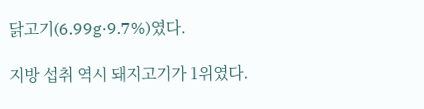닭고기(6.99g·9.7%)였다.

지방 섭취 역시 돼지고기가 1위였다.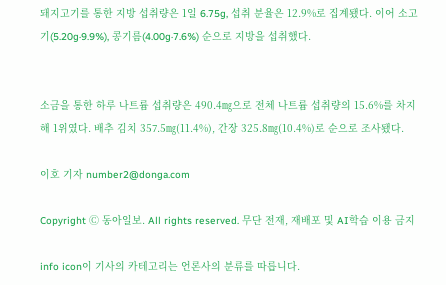돼지고기를 통한 지방 섭취량은 1일 6.75g, 섭취 분율은 12.9%로 집계됐다. 이어 소고기(5.20g·9.9%), 콩기름(4.00g·7.6%) 순으로 지방을 섭취했다.


소금을 통한 하루 나트륨 섭취량은 490.4㎎으로 전체 나트륨 섭취량의 15.6%를 차지해 1위였다. 배추 김치 357.5㎎(11.4%), 간장 325.8㎎(10.4%)로 순으로 조사됐다.

이호 기자 number2@donga.com

Copyright Ⓒ 동아일보. All rights reserved. 무단 전재, 재배포 및 AI학습 이용 금지

info icon이 기사의 카테고리는 언론사의 분류를 따릅니다.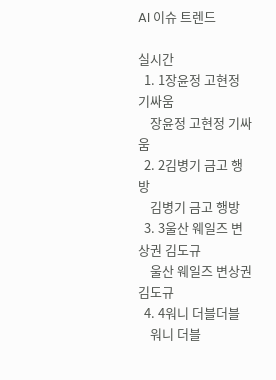AI 이슈 트렌드

실시간
  1. 1장윤정 고현정 기싸움
    장윤정 고현정 기싸움
  2. 2김병기 금고 행방
    김병기 금고 행방
  3. 3울산 웨일즈 변상권 김도규
    울산 웨일즈 변상권 김도규
  4. 4워니 더블더블
    워니 더블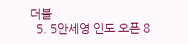더블
  5. 5안세영 인도 오픈 8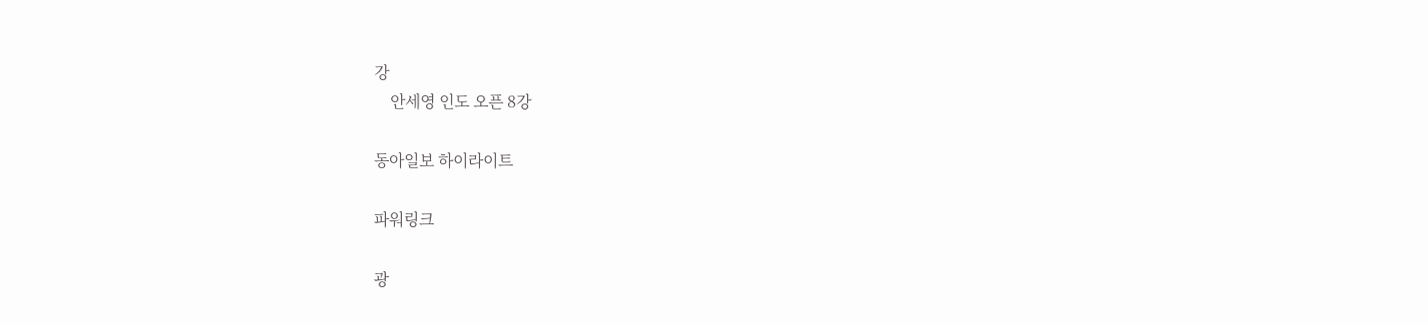강
    안세영 인도 오픈 8강

동아일보 하이라이트

파워링크

광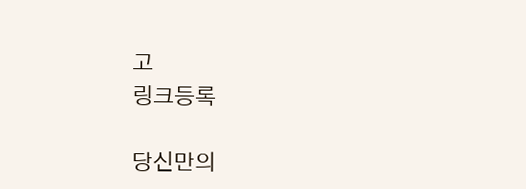고
링크등록

당신만의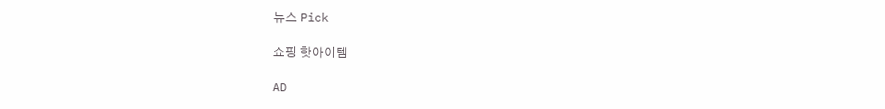뉴스 Pick

쇼핑 핫아이템

AD